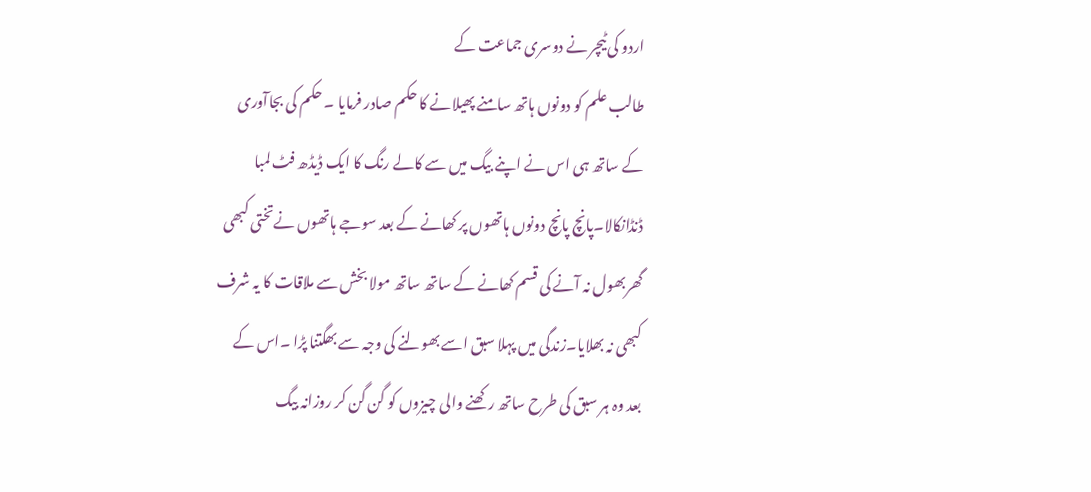اردو کی ٹیچر نے دوسری جماعت کے
طالب علم کو دونوں ہاتھ سامنے پھیلانے کا حکم صادر فرمایا ۔ حکم کی بجاآوری
کے ساتھ ہی اس نے اپنے بیگ میں سے کالے رنگ کا ایک ڈیڈھ فٹ لمبا
ڈنڈانکالا۔پانچ پانچ دونوں ہاتھوں پر کھانے کے بعد سوجے ہاتھوں نےتختی کبھی
گھربھول نہ آنے کی قسم کھانے کے ساتھ ساتھ مولا بخش سے ملاقات کا یہ شرف
کبھی نہ بھلایا۔زندگی میں پہلا سبق اسے بھولنے کی وجہ سے بھگتنا پڑا ۔اس کے
بعد وہ ہر سبق کی طرح ساتھ رکھنے والی چیزوں کو گن گن کر روزانہ بیگ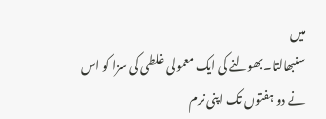میں
سنبھالتا۔بھولنے کی ایک معمولی غلطی کی سزا کو اس نے دو ہفتوں تک اپنی نرم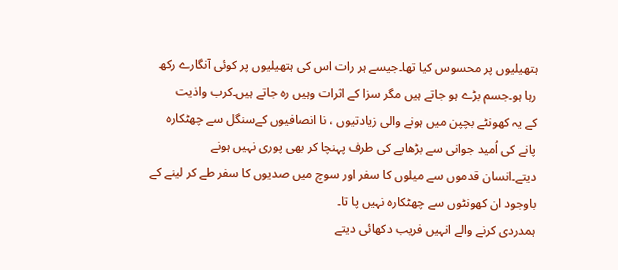ہتھیلیوں پر محسوس کیا تھا۔جیسے ہر رات اس کی ہتھیلیوں پر کوئی آنگارے رکھ
رہا ہو۔جسم بڑے ہو جاتے ہیں مگر سزا کے اثرات وہیں رہ جاتے ہیں۔کرب واذیت
کے یہ کھونٹے بچپن میں ہونے والی زیادتیوں ، نا انصافیوں کےسنگل سے چھٹکارہ
پانے کی اُمید جوانی سے بڑھاپے کی طرف پہنچا کر بھی پوری نہیں ہونے
دیتے۔انسان قدموں سے میلوں کا سفر اور سوچ میں صدیوں کا سفر طے کر لینے کے
باوجود ان کھونٹوں سے چھٹکارہ نہیں پا تا۔
ہمدردی کرنے والے انہیں فریب دکھائی دیتے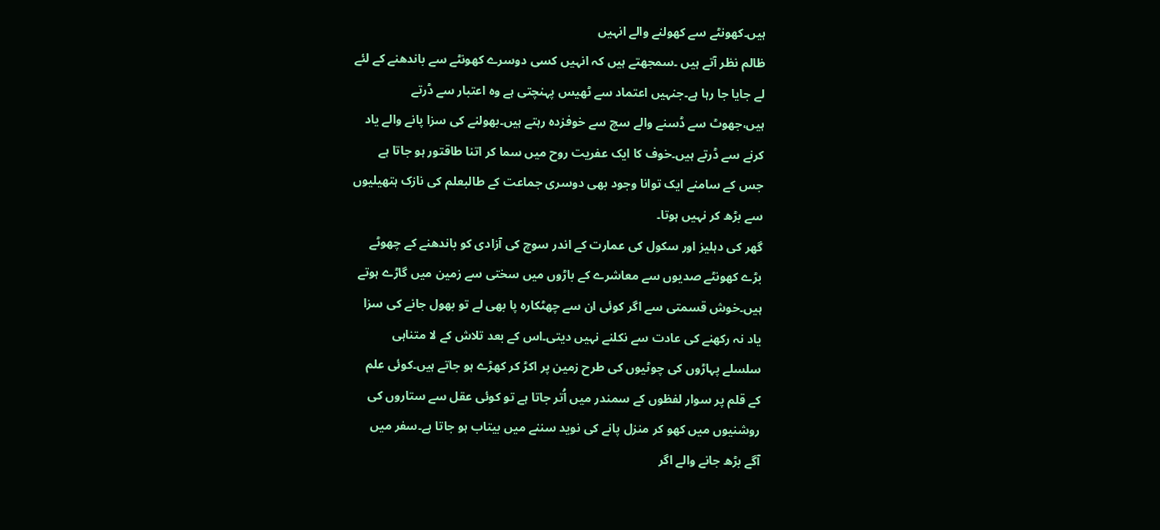ہیں۔کھونٹے سے کھولنے والے انہیں
ظالم نظر آتے ہیں ۔سمجھتے ہیں کہ انہیں کسی دوسرے کھونٹے سے باندھنے کے لئے
لے جایا جا رہا ہے۔جنہیں اعتماد سے ٹھیس پہنچتی ہے وہ اعتبار سے ڈرتے
ہیں،جھوٹ سے ڈسنے والے سچ سے خوفزدہ رہتے ہیں۔بھولنے کی سزا پانے والے یاد
کرنے سے ڈرتے ہیں۔خوف کا ایک عفریت روح میں سما کر اتنا طاقتور ہو جاتا ہے
جس کے سامنے ایک توانا وجود بھی دوسری جماعت کے طالبعلم کی نازک ہتھیلیوں
سے بڑھ کر نہیں ہوتا۔
گھر کی دہلیز اور سکول کی عمارت کے اندر سوچ کی آزادی کو باندھنے کے چھوٹے
بڑے کھونٹے صدیوں سے معاشرے کے باڑوں میں سختی سے زمین میں گاڑے ہوتے
ہیں۔خوش قسمتی سے اگر کوئی ان سے چھٹکارہ پا بھی لے تو بھول جانے کی سزا
یاد نہ رکھنے کی عادت سے نکلنے نہیں دیتی۔اس کے بعد تلاش کے لا متناہی
سلسلے پہاڑوں کی چوٹیوں کی طرح زمین پر اکڑ کر کھڑے ہو جاتے ہیں۔کوئی علم
کے قلم پر سوار لفظوں کے سمندر میں اُتر جاتا ہے تو کوئی عقل سے ستاروں کی
روشنیوں میں کھو کر منزل پانے کی نوید سننے میں بیتاب ہو جاتا ہے۔سفر میں
آگے بڑھ جانے والے اگر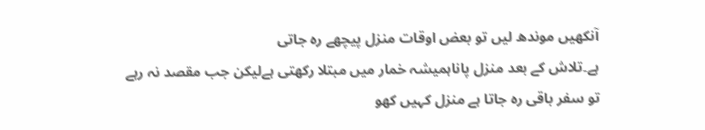آنکھیں موندھ لیں تو بعض اوقات منزل پیچھے رہ جاتی
ہے۔تلاش کے بعد منزل پاناہمیشہ خمار میں مبتلا رکھتی ہےلیکن جب مقصد نہ رہے
تو سفر باقی رہ جاتا ہے منزل کہیں کھو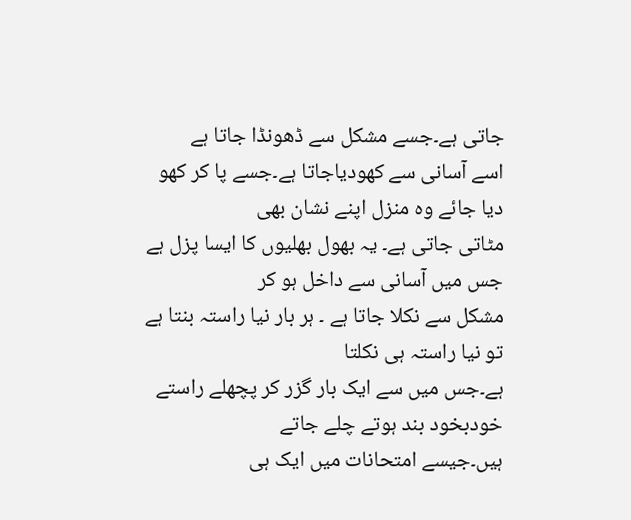جاتی ہے۔جسے مشکل سے ڈھونڈا جاتا ہے
اسے آسانی سے کھودیاجاتا ہے۔جسے پا کر کھو دیا جائے وہ منزل اپنے نشان بھی
مٹاتی جاتی ہے۔ یہ بھول بھلیوں کا ایسا پزل ہے جس میں آسانی سے داخل ہو کر
مشکل سے نکلا جاتا ہے ۔ ہر بار نیا راستہ بنتا ہے تو نیا راستہ ہی نکلتا
ہے۔جس میں سے ایک بار گزر کر پچھلے راستے خودبخود بند ہوتے چلے جاتے
ہیں۔جیسے امتحانات میں ایک ہی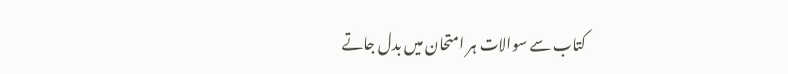کتاب سے سوالات ہر امتحان میں بدل جاتے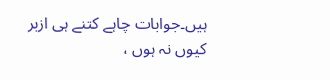ہیں۔جوابات چاہے کتنے ہی ازبر کیوں نہ ہوں ،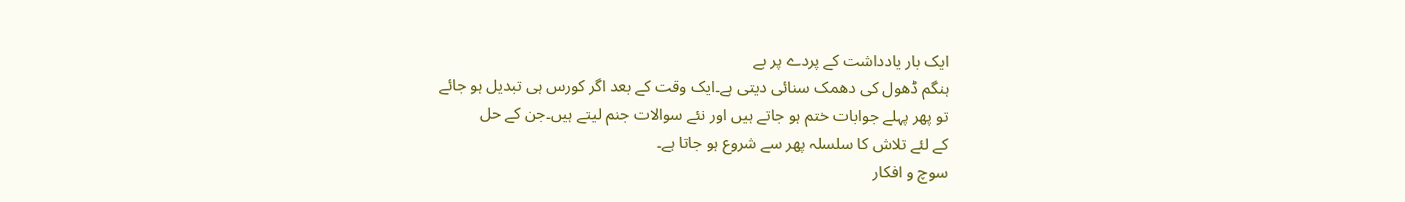ایک بار یادداشت کے پردے پر بے
ہنگم ڈھول کی دھمک سنائی دیتی ہے۔ایک وقت کے بعد اگر کورس ہی تبدیل ہو جائے
تو پھر پہلے جوابات ختم ہو جاتے ہیں اور نئے سوالات جنم لیتے ہیں۔جن کے حل
کے لئے تلاش کا سلسلہ پھر سے شروع ہو جاتا ہے۔
سوچ و افکار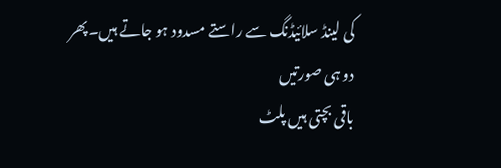کی لینڈ سلائیڈنگ سے راستے مسدود ہو جاتے ہیں۔پھر دو ہی صورتیں
باقی بچتی ہیں پلٹ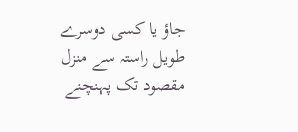جاؤ یا کسی دوسرے طویل راستہ سے منزل مقصود تک پہنچنے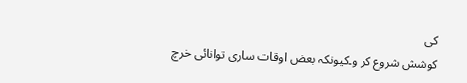کی
کوشش شروع کر و۔کیونکہ بعض اوقات ساری توانائی خرچ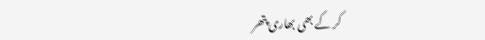کر کے بھی بھاری پتھر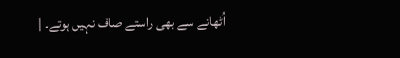اُٹھانے سے بھی راستے صاف نہیں ہوتے۔ |